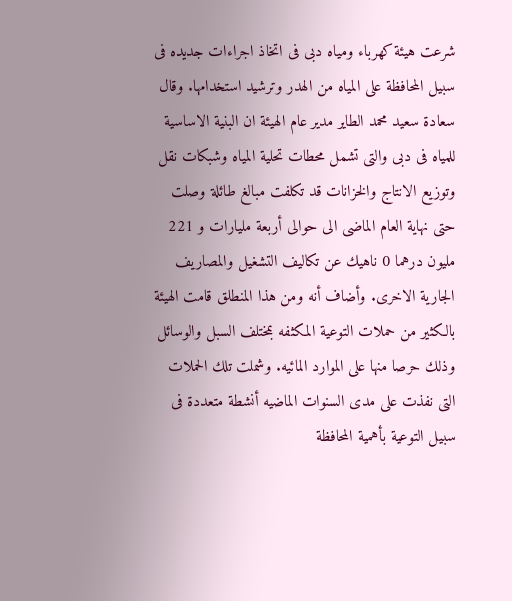شرعت هيئة كهرباء ومياه دبى فى اتخاذ اجراءات جديده فى سبيل المحافظة على المياه من الهدر وترشيد استخدامها. وقال سعادة سعيد محمد الطاير مدير عام الهيئة ان البنية الاساسية للمياه فى دبى والتى تشمل محطات تحلية المياه وشبكات نقل وتوزيع الانتاج والخزانات قد تكلفت مبالغ طائلة وصلت حتى نهاية العام الماضى الى حوالى أربعة مليارات و 221 مليون درهما 0 ناهيك عن تكاليف التشغيل والمصاريف الجارية الاخرى. وأضاف أنه ومن هذا المنطلق قامت الهيئة بالكثير من حملات التوعية المكثفه بمختلف السبل والوسائل وذلك حرصا منها على الموارد المائيه. وشملت تلك الحملات التى نفذت على مدى السنوات الماضيه أنشطة متعددة فى سبيل التوعية بأهمية المحافظة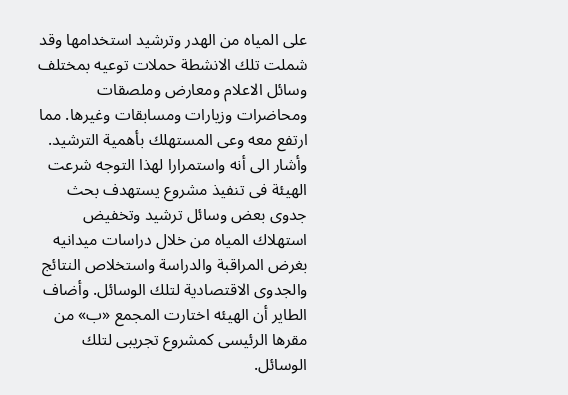على المياه من الهدر وترشيد استخدامها وقد شملت تلك الانشطة حملات توعيه بمختلف وسائل الاعلام ومعارض وملصقات ومحاضرات وزيارات ومسابقات وغيرها. مما ارتفع معه وعى المستهلك بأهمية الترشيد. وأشار الى أنه واستمرارا لهذا التوجه شرعت الهيئة فى تنفيذ مشروع يستهدف بحث جدوى بعض وسائل ترشيد وتخفيض استهلاك المياه من خلال دراسات ميدانيه بغرض المراقبة والدراسة واستخلاص النتائج والجدوى الاقتصادية لتلك الوسائل. وأضاف الطاير أن الهيئه اختارت المجمع «ب» من مقرها الرئيسى كمشروع تجريبى لتلك الوسائل.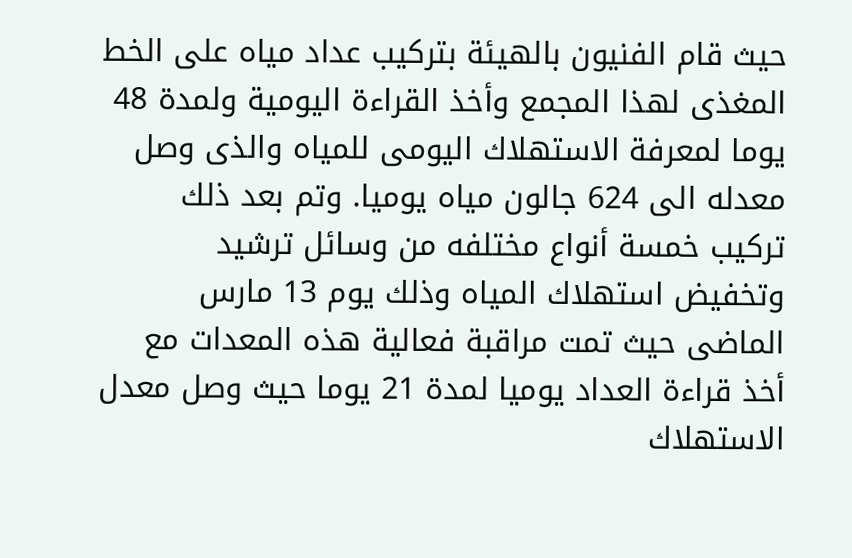حيث قام الفنيون بالهيئة بتركيب عداد مياه على الخط المغذى لهذا المجمع وأخذ القراءة اليومية ولمدة 48 يوما لمعرفة الاستهلاك اليومى للمياه والذى وصل معدله الى 624 جالون مياه يوميا. وتم بعد ذلك تركيب خمسة أنواع مختلفه من وسائل ترشيد وتخفيض استهلاك المياه وذلك يوم 13 مارس الماضى حيث تمت مراقبة فعالية هذه المعدات مع أخذ قراءة العداد يوميا لمدة 21 يوما حيث وصل معدل الاستهلاك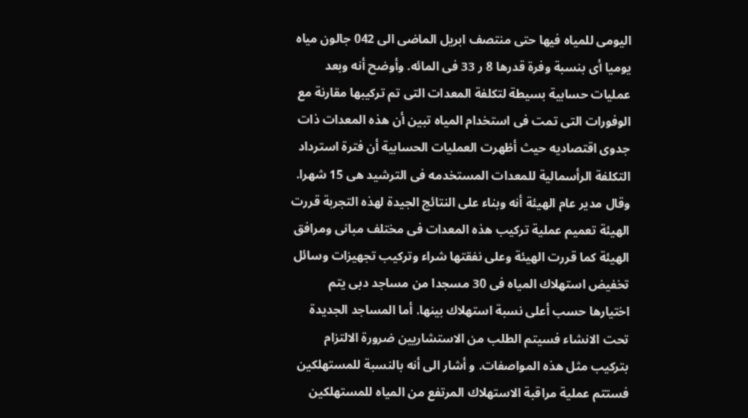اليومى للمياه فيها حتى منتصف ابريل الماضى الى 042 جالون مياه يوميا أى بنسبة وفرة قدرها 8 ر 33 فى المائه. وأوضح أنه وبعد عمليات حسابية بسيطة لتكلفة المعدات التى تم تركيبها مقارنة مع الوفورات التى تمت فى استخدام المياه تبين أن هذه المعدات ذات جدوى اقتصاديه حيث أظهرت العمليات الحسابية أن فترة استرداد التكلفة الرأسمالية للمعدات المستخدمه فى الترشيد هى 15 شهرا. وقال مدير عام الهيئة أنه وبناء على النتائج الجيدة لهذه التجربة قررت الهيئة تعميم عملية تركيب هذه المعدات فى مختلف مبانى ومرافق الهيئة كما قررت الهيئة وعلى نفقتها شراء وتركيب تجهيزات وسائل تخفيض استهلاك المياه فى 30 مسجدا من مساجد دبى يتم اختيارها حسب أعلى نسبة استهلاك بينها. أما المساجد الجديدة تحت الانشاء فسيتم الطلب من الاستشاريين ضرورة الالتزام بتركيب مثل هذه المواصفات. و أشار الى أنه بالنسبة للمستهلكين فستتم عملية مراقبة الاستهلاك المرتفع من المياه للمستهلكين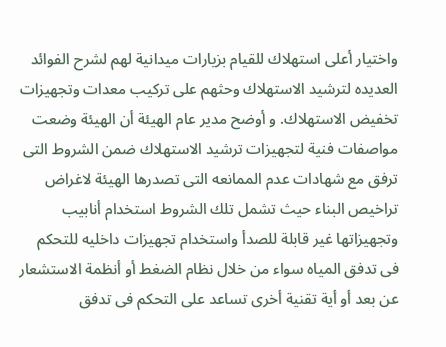واختيار أعلى استهلاك للقيام بزيارات ميدانية لهم لشرح الفوائد العديده لترشيد الاستهلاك وحثهم على تركيب معدات وتجهيزات تخفيض الاستهلاك. و أوضح مدير عام الهيئة أن الهيئة وضعت مواصفات فنية لتجهيزات ترشيد الاستهلاك ضمن الشروط التى ترفق مع شهادات عدم الممانعه التى تصدرها الهيئة لاغراض تراخيص البناء حيث تشمل تلك الشروط استخدام أنابيب وتجهيزاتها غير قابلة للصدأ واستخدام تجهيزات داخليه للتحكم فى تدفق المياه سواء من خلال نظام الضغط أو أنظمة الاستشعار عن بعد أو أية تقنية أخرى تساعد على التحكم فى تدفق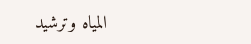المياه وترشيد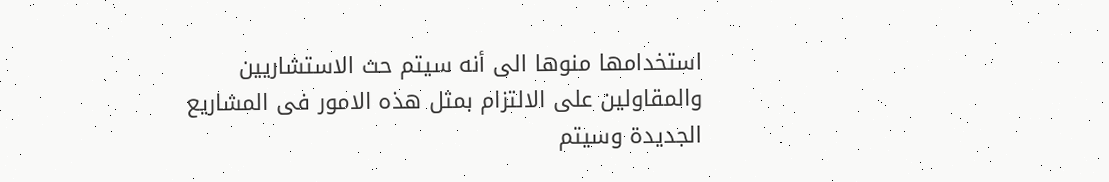استخدامها منوها الى أنه سيتم حث الاستشاريين والمقاولين على الالتزام بمثل هذه الامور فى المشاريع الجديدة وسيتم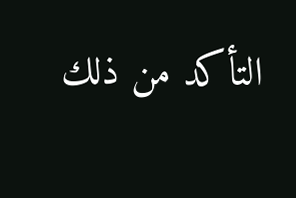التأكد من ذلك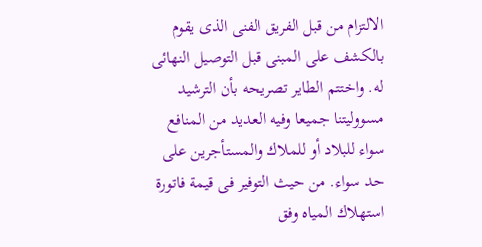الالتزام من قبل الفريق الفنى الذى يقوم بالكشف على المبنى قبل التوصيل النهائى له. واختتم الطاير تصريحه بأن الترشيد مسووليتنا جميعا وفيه العديد من المنافع سواء للبلاد أو للملاك والمستأجرين على حد سواء. من حيث التوفير فى قيمة فاتورة استهلاك المياه وفق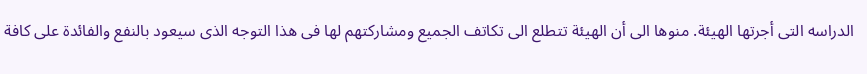الدراسه التى أجرتها الهيئة. منوها الى أن الهيئة تتطلع الى تكاتف الجميع ومشاركتهم لها فى هذا التوجه الذى سيعود بالنفع والفائدة على كافة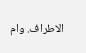الاطراف. وام